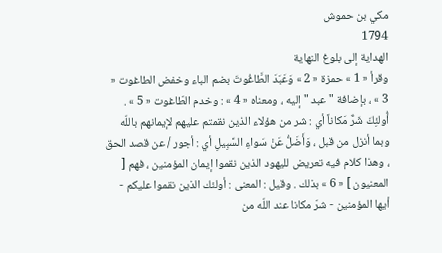مكي بن حموش
1794
الهداية إلى بلوغ النهاية
وقرأ « 1 » حمزة « 2 » وَعَبَدَ الطَّاغُوتَ بضم الباء وخفض الطاغوت « 3 » ، بإضافة " عبد " إليه ، ومعناه « 4 » : وخدم الطّاغوت « 5 » . أُولئِكَ شَرٌّ مَكاناً أي : شر من هؤلاء الذين نقمتم عليهم لإيمانهم باللّه وبما أنزل من قبل ، وَأَضَلُّ عَنْ سَواءِ السَّبِيلِ أي : أجور / عن قصد الحق ، وهذا كلام فيه تعريض لليهود الذين نقموا إيمان المؤمنين ، فهم [ المعنيون ] « 6 » بذلك . وقيل : المعنى : أولئك الذين نقموا عليكم - أيها المؤمنين - شرّ مكانا عند اللّه من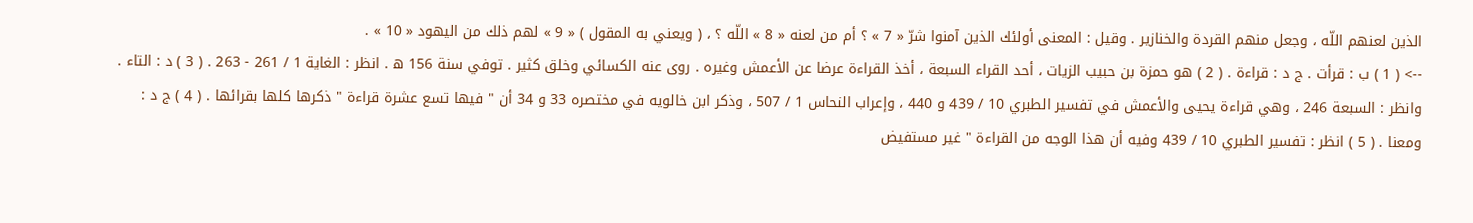الذين لعنهم اللّه ، وجعل منهم القردة والخنازير . وقيل : المعنى أولئك الذين آمنوا شرّ « 7 » ؟ أم من لعنه « 8 » اللّه ؟ ، ( ويعني به المقول ) « 9 » لهم ذلك من اليهود « 10 » .
--> ( 1 ) ب : قرأت . ج د : قراءة . ( 2 ) هو حمزة بن حبيب الزيات ، أحد القراء السبعة ، أخذ القراءة عرضا عن الأعمش وغيره . روى عنه الكسائي وخلق كثير . توفي سنة 156 ه . انظر : الغاية 1 / 261 - 263 . ( 3 ) د : التاء . وانظر : السبعة 246 ، وهي قراءة يحيى والأعمش في تفسير الطبري 10 / 439 و 440 ، وإعراب النحاس 1 / 507 ، وذكر ابن خالويه في مختصره 33 و 34 أن " فيها تسع عشرة قراءة " ذكرها كلها بقرائها . ( 4 ) ج د : ومعنا . ( 5 ) انظر : تفسير الطبري 10 / 439 وفيه أن هذا الوجه من القراءة " غير مستفيض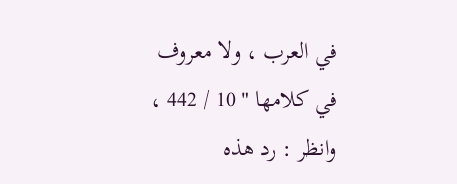في العرب ، ولا معروف في كلامها " 10 / 442 ، وانظر : رد هذه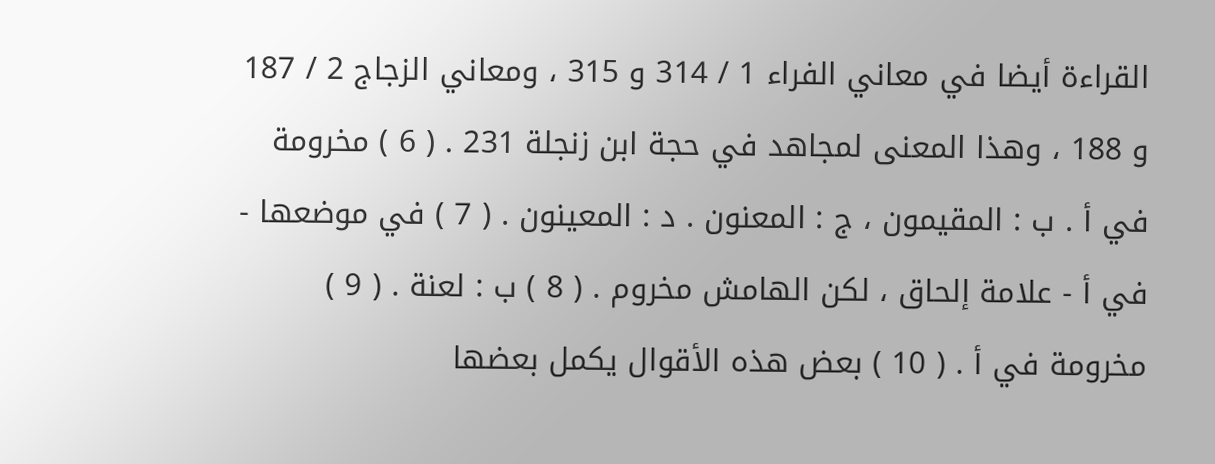القراءة أيضا في معاني الفراء 1 / 314 و 315 ، ومعاني الزجاج 2 / 187 و 188 ، وهذا المعنى لمجاهد في حجة ابن زنجلة 231 . ( 6 ) مخرومة في أ . ب : المقيمون ، ج : المعنون . د : المعينون . ( 7 ) في موضعها - في أ - علامة إلحاق ، لكن الهامش مخروم . ( 8 ) ب : لعنة . ( 9 ) مخرومة في أ . ( 10 ) بعض هذه الأقوال يكمل بعضها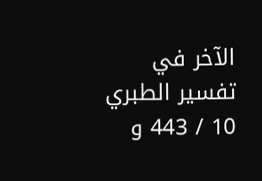الآخر في تفسير الطبري 10 / 443 و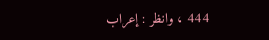444 ، وانظر : إعراب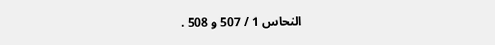النحاس 1 / 507 و 508 .